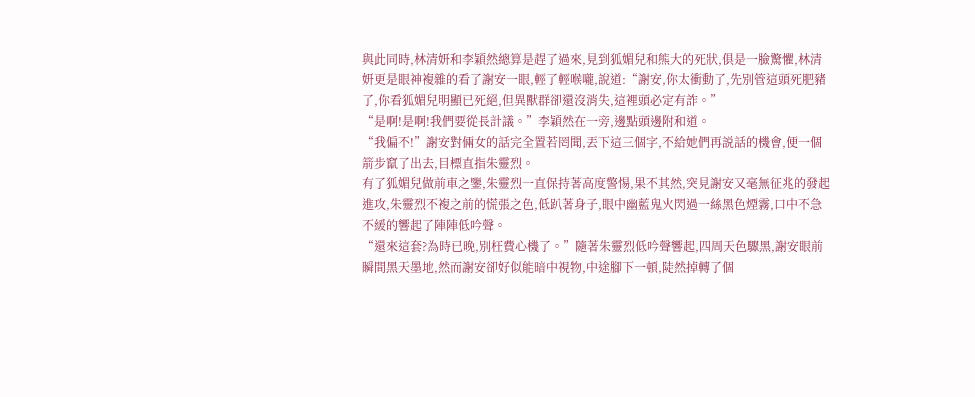與此同時,林清妍和李穎然總算是趕了過來,見到狐媚兒和熊大的死狀,俱是一臉驚懼,林清妍更是眼神複雜的看了謝安一眼,輕了輕喉嚨,說道:“謝安,你太衝動了,先別管這頭死肥豬了,你看狐媚兒明顯已死絕,但異獸群卻還沒消失,這裡頭必定有詐。”
“是啊!是啊!我們要從長計議。”李穎然在一旁,邊點頭邊附和道。
“我偏不!”謝安對倆女的話完全置若罔聞,丟下這三個字,不給她們再説話的機會,便一個箭步竄了出去,目標直指朱靈烈。
有了狐媚兒做前車之鑒,朱靈烈一直保持著高度警惕,果不其然,突見謝安又毫無征兆的發起進攻,朱靈烈不複之前的慌張之色,低趴著身子,眼中幽藍鬼火閃過一絲黑色煙霧,口中不急不緩的響起了陣陣低吟聲。
“還來這套?為時已晚,別枉費心機了。”隨著朱靈烈低吟聲響起,四周天色驟黑,謝安眼前瞬間黑天墨地,然而謝安卻好似能暗中視物,中途腳下一頓,陡然掉轉了個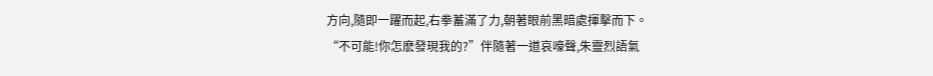方向,隨即一躍而起,右拳蓄滿了力,朝著眼前黑暗處揮擊而下。
“不可能!你怎麽發現我的?”伴隨著一道哀嚎聲,朱靈烈語氣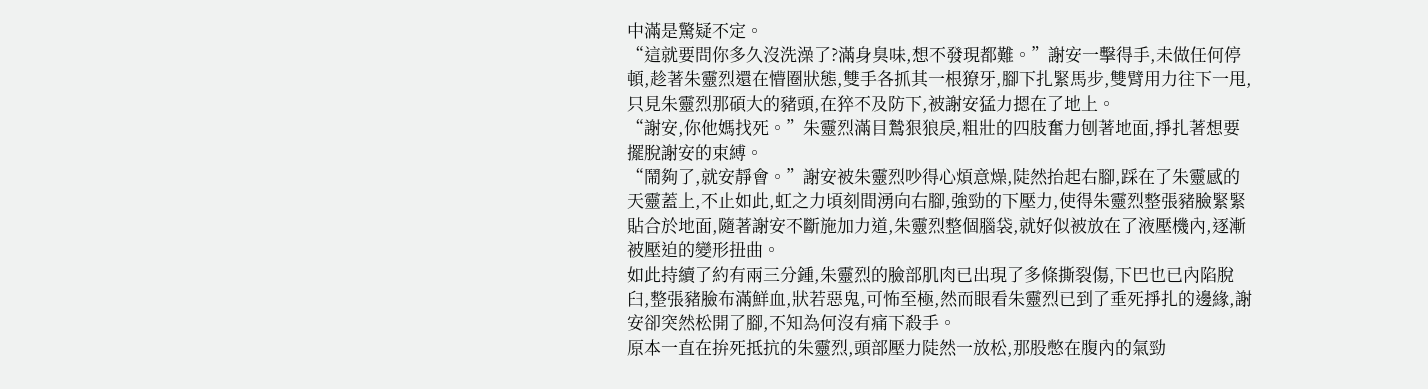中滿是驚疑不定。
“這就要問你多久沒洗澡了?滿身臭味,想不發現都難。”謝安一擊得手,未做任何停頓,趁著朱靈烈還在懵圈狀態,雙手各抓其一根獠牙,腳下扎緊馬步,雙臂用力往下一甩,只見朱靈烈那碩大的豬頭,在猝不及防下,被謝安猛力摁在了地上。
“謝安,你他媽找死。”朱靈烈滿目鷙狠狼戾,粗壯的四肢奮力刨著地面,掙扎著想要擺脫謝安的束縛。
“鬧夠了,就安靜會。”謝安被朱靈烈吵得心煩意燥,陡然抬起右腳,踩在了朱靈感的天靈蓋上,不止如此,虹之力頃刻間湧向右腳,強勁的下壓力,使得朱靈烈整張豬臉緊緊貼合於地面,隨著謝安不斷施加力道,朱靈烈整個腦袋,就好似被放在了液壓機內,逐漸被壓迫的變形扭曲。
如此持續了約有兩三分鍾,朱靈烈的臉部肌肉已出現了多條撕裂傷,下巴也已內陷脫臼,整張豬臉布滿鮮血,狀若惡鬼,可怖至極,然而眼看朱靈烈已到了垂死掙扎的邊緣,謝安卻突然松開了腳,不知為何沒有痛下殺手。
原本一直在拚死抵抗的朱靈烈,頭部壓力陡然一放松,那股憋在腹內的氣勁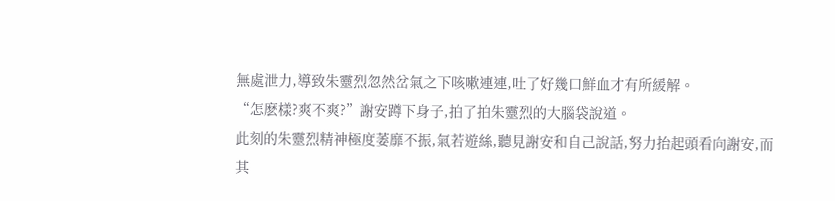無處泄力,導致朱靈烈忽然岔氣之下咳嗽連連,吐了好幾口鮮血才有所緩解。
“怎麽樣?爽不爽?”謝安蹲下身子,拍了拍朱靈烈的大腦袋說道。
此刻的朱靈烈精神極度萎靡不振,氣若遊絲,聽見謝安和自己說話,努力抬起頭看向謝安,而其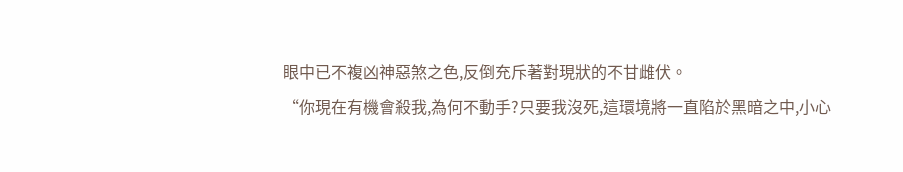眼中已不複凶神惡煞之色,反倒充斥著對現狀的不甘雌伏。
“你現在有機會殺我,為何不動手?只要我沒死,這環境將一直陷於黑暗之中,小心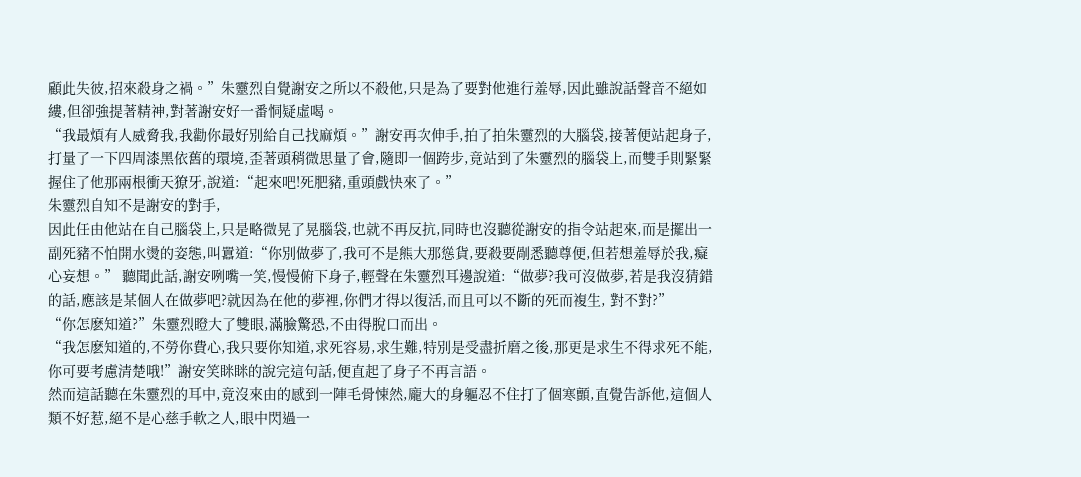顧此失彼,招來殺身之禍。”朱靈烈自覺謝安之所以不殺他,只是為了要對他進行羞辱,因此雖說話聲音不絕如縷,但卻強提著精神,對著謝安好一番恫疑虛喝。
“我最煩有人威脅我,我勸你最好別給自己找麻煩。”謝安再次伸手,拍了拍朱靈烈的大腦袋,接著便站起身子,打量了一下四周漆黑依舊的環境,歪著頭稍微思量了會,隨即一個跨步,竟站到了朱靈烈的腦袋上,而雙手則緊緊握住了他那兩根衝天獠牙,說道:“起來吧!死肥豬,重頭戲快來了。”
朱靈烈自知不是謝安的對手,
因此任由他站在自己腦袋上,只是略微晃了晃腦袋,也就不再反抗,同時也沒聽從謝安的指令站起來,而是擺出一副死豬不怕開水燙的姿態,叫囂道:“你別做夢了,我可不是熊大那慫貨,要殺要剮悉聽尊便,但若想羞辱於我,癡心妄想。” 聽聞此話,謝安咧嘴一笑,慢慢俯下身子,輕聲在朱靈烈耳邊說道:“做夢?我可沒做夢,若是我沒猜錯的話,應該是某個人在做夢吧?就因為在他的夢裡,你們才得以復活,而且可以不斷的死而複生, 對不對?”
“你怎麽知道?”朱靈烈瞪大了雙眼,滿臉驚恐,不由得脫口而出。
“我怎麽知道的,不勞你費心,我只要你知道,求死容易,求生難,特別是受盡折磨之後,那更是求生不得求死不能,你可要考慮清楚哦!”謝安笑眯眯的說完這句話,便直起了身子不再言語。
然而這話聽在朱靈烈的耳中,竟沒來由的感到一陣毛骨悚然,龐大的身軀忍不住打了個寒顫,直覺告訴他,這個人類不好惹,絕不是心慈手軟之人,眼中閃過一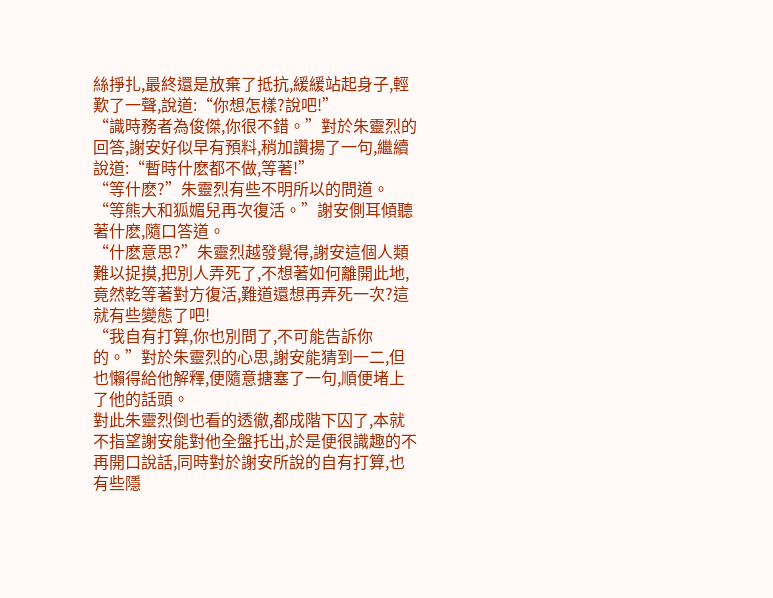絲掙扎,最終還是放棄了抵抗,緩緩站起身子,輕歎了一聲,說道:“你想怎樣?說吧!”
“識時務者為俊傑,你很不錯。”對於朱靈烈的回答,謝安好似早有預料,稍加讚揚了一句,繼續說道:“暫時什麽都不做,等著!”
“等什麽?”朱靈烈有些不明所以的問道。
“等熊大和狐媚兒再次復活。”謝安側耳傾聽著什麽,隨口答道。
“什麽意思?”朱靈烈越發覺得,謝安這個人類難以捉摸,把別人弄死了,不想著如何離開此地,竟然乾等著對方復活,難道還想再弄死一次?這就有些變態了吧!
“我自有打算,你也別問了,不可能告訴你的。”對於朱靈烈的心思,謝安能猜到一二,但也懶得給他解釋,便隨意搪塞了一句,順便堵上了他的話頭。
對此朱靈烈倒也看的透徹,都成階下囚了,本就不指望謝安能對他全盤托出,於是便很識趣的不再開口說話,同時對於謝安所說的自有打算,也有些隱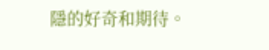隱的好奇和期待。